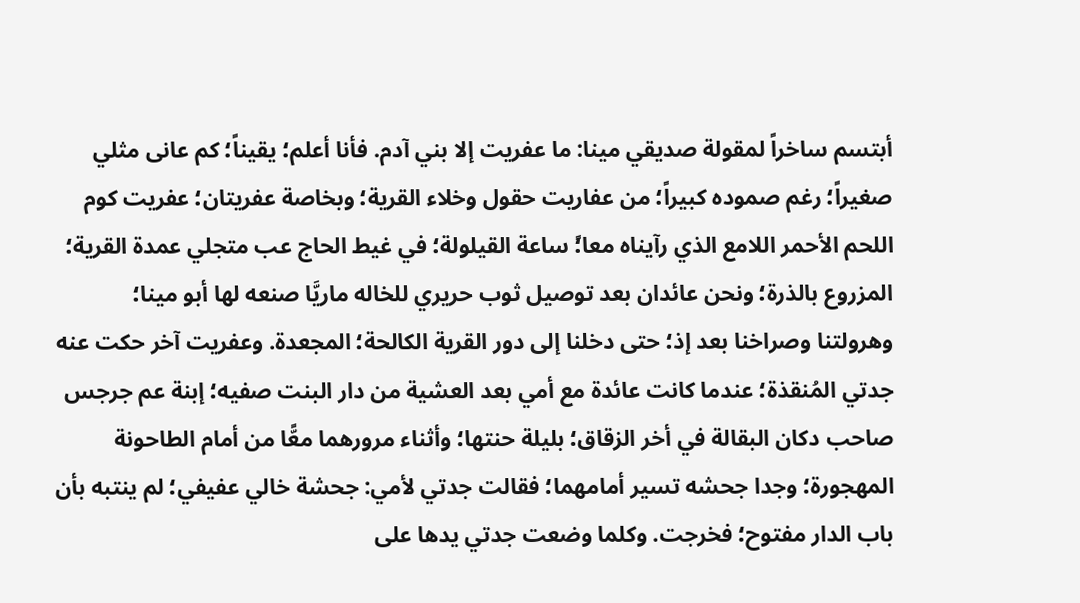أبتسم ساخراً لمقولة صديقي مينا: ما عفريت إلا بني آدم. فأنا أعلم؛ يقيناً؛ كم عانى مثلي صغيراً؛ رغم صموده كبيراً؛ من عفاريت حقول وخلاء القرية؛ وبخاصة عفريتان؛ عفريت كوم اللحم الأحمر اللامع الذي رآيناه معا؛ً ساعة القيلولة؛ في غيط الحاج عب متجلي عمدة القرية؛ المزروع بالذرة؛ ونحن عائدان بعد توصيل ثوب حريري للخاله ماريَّا صنعه لها أبو مينا؛ وهرولتنا وصراخنا بعد إذ؛ حتى دخلنا إلى دور القرية الكالحة؛ المجعدة. وعفريت آخر حكت عنه جدتي المُنقذة؛ عندما كانت عائدة مع أمي بعد العشية من دار البنت صفيه؛ إبنة عم جرجس صاحب دكان البقالة في أخر الزقاق؛ بليلة حنتها؛ وأثناء مرورهما معًّا من أمام الطاحونة المهجورة؛ وجدا جحشه تسير أمامهما؛ فقالت جدتي لأمي: جحشة خالي عفيفي؛ لم ينتبه بأن باب الدار مفتوح؛ فخرجت. وكلما وضعت جدتي يدها على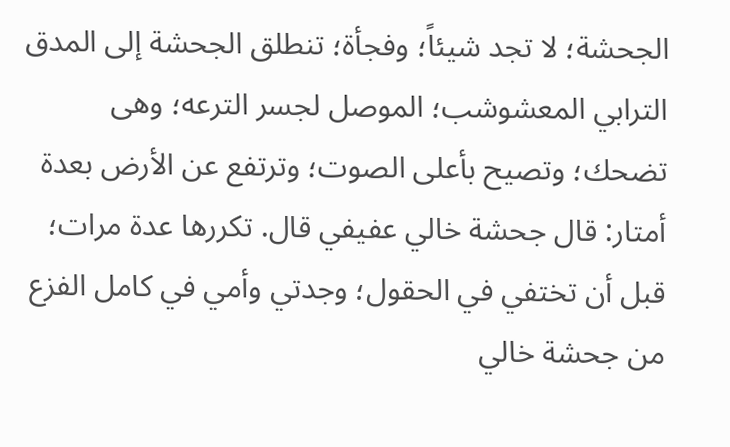الجحشة؛ لا تجد شيئاً؛ وفجأة؛ تنطلق الجحشة إلى المدق الترابي المعشوشب؛ الموصل لجسر الترعه؛ وهى تضحك؛ وتصيح بأعلى الصوت؛ وترتفع عن الأرض بعدة أمتار: قال جحشة خالي عفيفي قال. تكررها عدة مرات؛ قبل أن تختفي في الحقول؛ وجدتي وأمي في كامل الفزع من جحشة خالي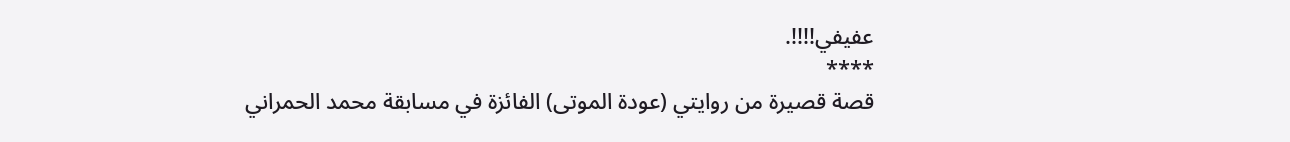عفيفي!!!!.
****
قصة قصيرة من روايتي (عودة الموتى) الفائزة في مسابقة محمد الحمراني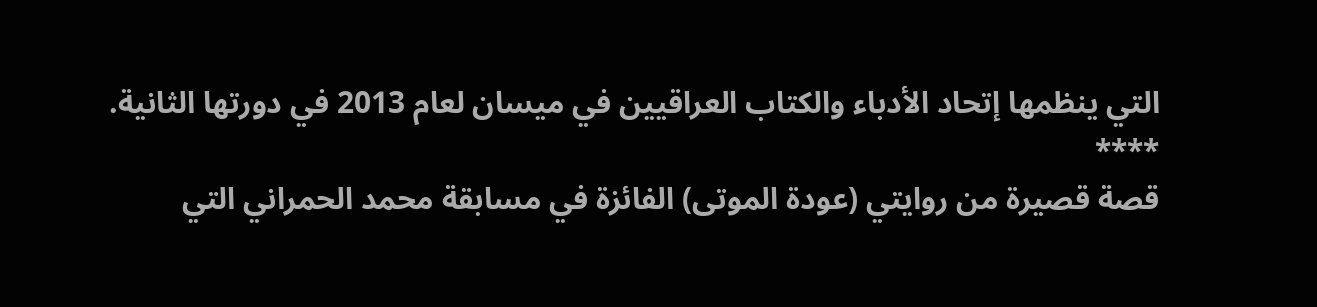التي ينظمها إتحاد الأدباء والكتاب العراقيين في ميسان لعام 2013 في دورتها الثانية.
****
قصة قصيرة من روايتي (عودة الموتى) الفائزة في مسابقة محمد الحمراني التي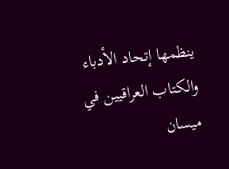ينظمها إتحاد الأدباء والكتاب العراقيين في ميسان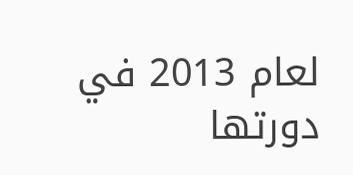لعام 2013 في دورتها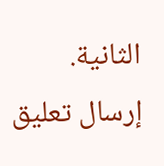الثانية.
إرسال تعليق